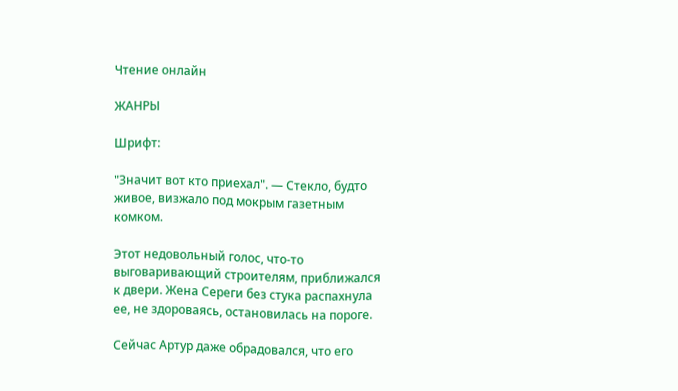Чтение онлайн

ЖАНРЫ

Шрифт:

"Значит вот кто приехал". — Стекло, будто живое, визжало под мокрым газетным комком.

Этот недовольный голос, что-то выговаривающий строителям, приближался к двери. Жена Сереги без стука распахнула ее, не здороваясь, остановилась на пороге.

Сейчас Артур даже обрадовался, что его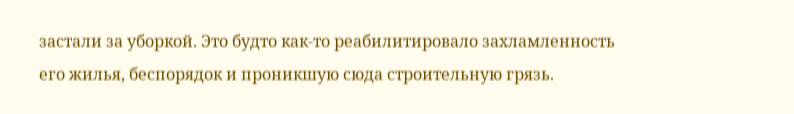застали за уборкой. Это будто как-то реабилитировало захламленность его жилья, беспорядок и проникшую сюда строительную грязь.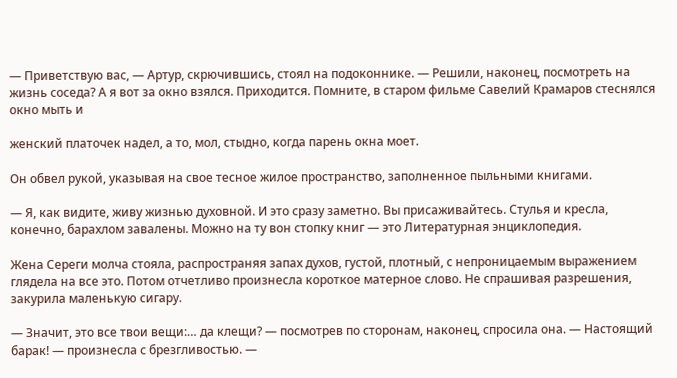— Приветствую вас, — Артур, скрючившись, стоял на подоконнике. — Решили, наконец, посмотреть на жизнь соседа? А я вот за окно взялся. Приходится. Помните, в старом фильме Савелий Крамаров стеснялся окно мыть и

женский платочек надел, а то, мол, стыдно, когда парень окна моет.

Он обвел рукой, указывая на свое тесное жилое пространство, заполненное пыльными книгами.

— Я, как видите, живу жизнью духовной. И это сразу заметно. Вы присаживайтесь. Стулья и кресла, конечно, барахлом завалены. Можно на ту вон стопку книг — это Литературная энциклопедия.

Жена Сереги молча стояла, распространяя запах духов, густой, плотный, с непроницаемым выражением глядела на все это. Потом отчетливо произнесла короткое матерное слово. Не спрашивая разрешения, закурила маленькую сигару.

— Значит, это все твои вещи:… да клещи? — посмотрев по сторонам, наконец, спросила она. — Настоящий барак! — произнесла с брезгливостью. —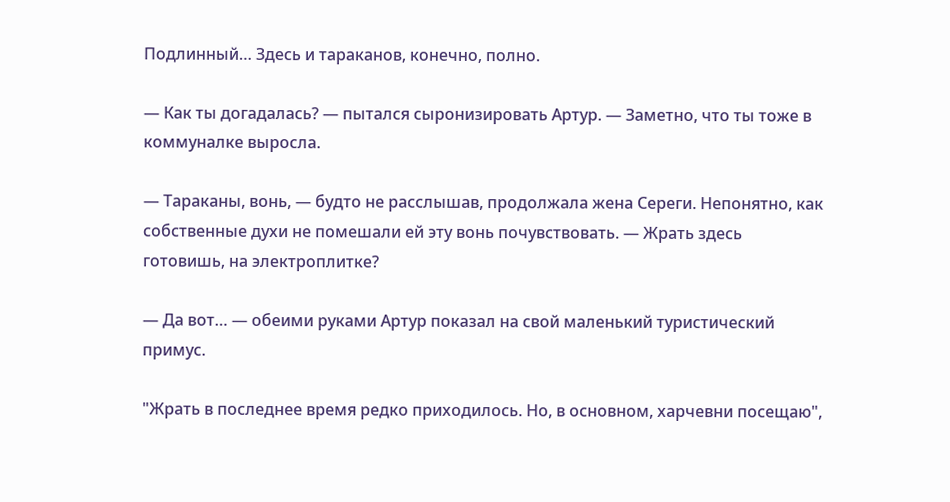Подлинный… Здесь и тараканов, конечно, полно.

— Как ты догадалась? — пытался сыронизировать Артур. — Заметно, что ты тоже в коммуналке выросла.

— Тараканы, вонь, — будто не расслышав, продолжала жена Сереги. Непонятно, как собственные духи не помешали ей эту вонь почувствовать. — Жрать здесь готовишь, на электроплитке?

— Да вот… — обеими руками Артур показал на свой маленький туристический примус.

"Жрать в последнее время редко приходилось. Но, в основном, харчевни посещаю",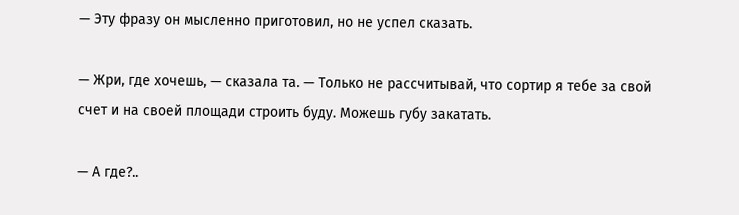— Эту фразу он мысленно приготовил, но не успел сказать.

— Жри, где хочешь, — сказала та. — Только не рассчитывай, что сортир я тебе за свой счет и на своей площади строить буду. Можешь губу закатать.

— А где?..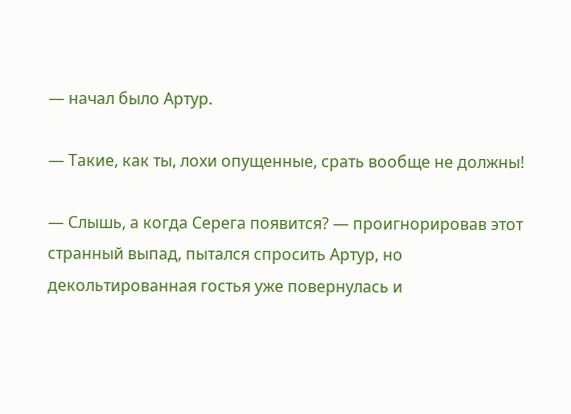— начал было Артур.

— Такие, как ты, лохи опущенные, срать вообще не должны!

— Слышь, а когда Серега появится? — проигнорировав этот странный выпад, пытался спросить Артур, но декольтированная гостья уже повернулась и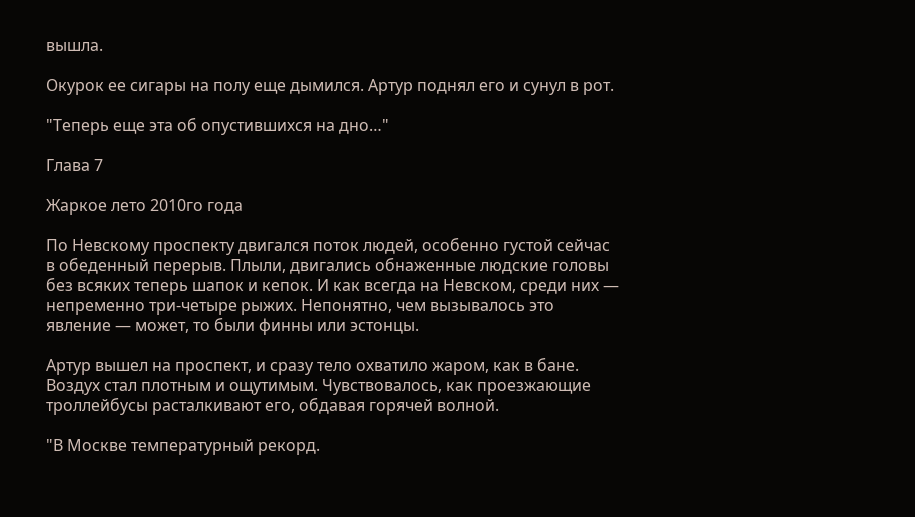вышла.

Окурок ее сигары на полу еще дымился. Артур поднял его и сунул в рот.

"Теперь еще эта об опустившихся на дно…"

Глава 7

Жаркое лето 2010го года

По Невскому проспекту двигался поток людей, особенно густой сейчас в обеденный перерыв. Плыли, двигались обнаженные людские головы без всяких теперь шапок и кепок. И как всегда на Невском, среди них — непременно три-четыре рыжих. Непонятно, чем вызывалось это явление — может, то были финны или эстонцы.

Артур вышел на проспект, и сразу тело охватило жаром, как в бане. Воздух стал плотным и ощутимым. Чувствовалось, как проезжающие троллейбусы расталкивают его, обдавая горячей волной.

"В Москве температурный рекорд.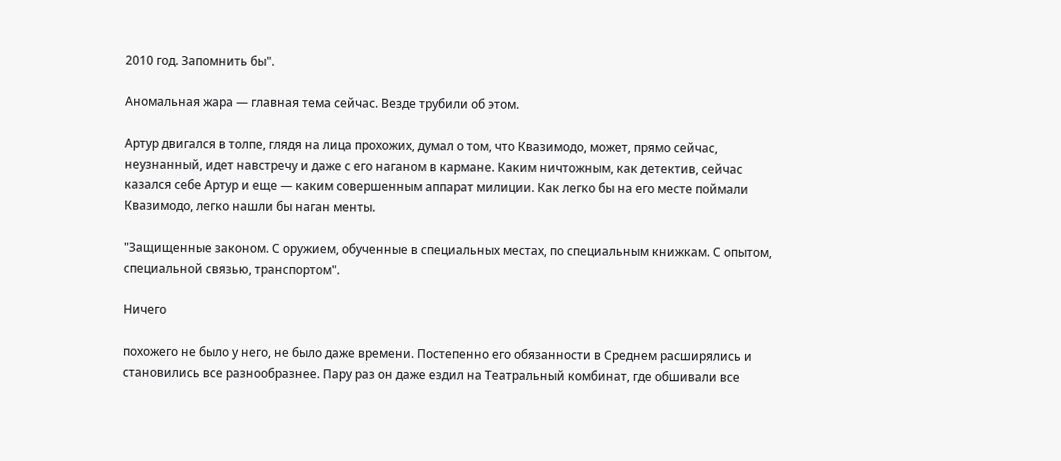2010 год. Запомнить бы".

Аномальная жара — главная тема сейчас. Везде трубили об этом.

Артур двигался в толпе, глядя на лица прохожих, думал о том, что Квазимодо, может, прямо сейчас, неузнанный, идет навстречу и даже с его наганом в кармане. Каким ничтожным, как детектив, сейчас казался себе Артур и еще — каким совершенным аппарат милиции. Как легко бы на его месте поймали Квазимодо, легко нашли бы наган менты.

"Защищенные законом. С оружием, обученные в специальных местах, по специальным книжкам. С опытом, специальной связью, транспортом".

Ничего

похожего не было у него, не было даже времени. Постепенно его обязанности в Среднем расширялись и становились все разнообразнее. Пару раз он даже ездил на Театральный комбинат, где обшивали все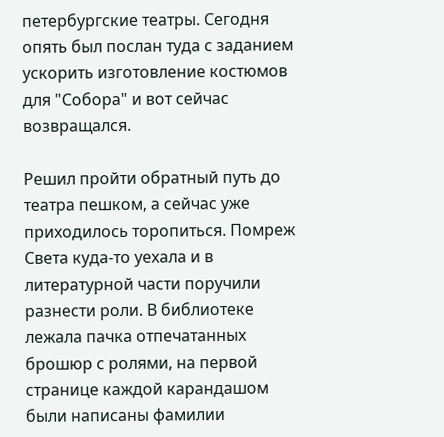петербургские театры. Сегодня опять был послан туда с заданием ускорить изготовление костюмов для "Собора" и вот сейчас возвращался.

Решил пройти обратный путь до театра пешком, а сейчас уже приходилось торопиться. Помреж Света куда-то уехала и в литературной части поручили разнести роли. В библиотеке лежала пачка отпечатанных брошюр с ролями, на первой странице каждой карандашом были написаны фамилии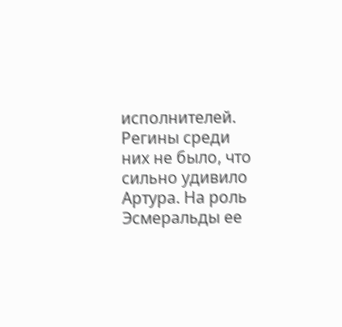исполнителей. Регины среди них не было, что сильно удивило Артура. На роль Эсмеральды ее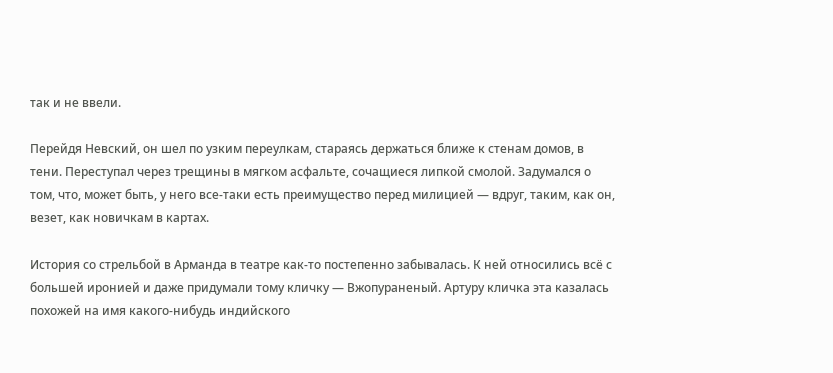так и не ввели.

Перейдя Невский, он шел по узким переулкам, стараясь держаться ближе к стенам домов, в тени. Переступал через трещины в мягком асфальте, сочащиеся липкой смолой. Задумался о том, что, может быть, у него все-таки есть преимущество перед милицией — вдруг, таким, как он, везет, как новичкам в картах.

История со стрельбой в Арманда в театре как-то постепенно забывалась. К ней относились всё с большей иронией и даже придумали тому кличку — Вжопураненый. Артуру кличка эта казалась похожей на имя какого-нибудь индийского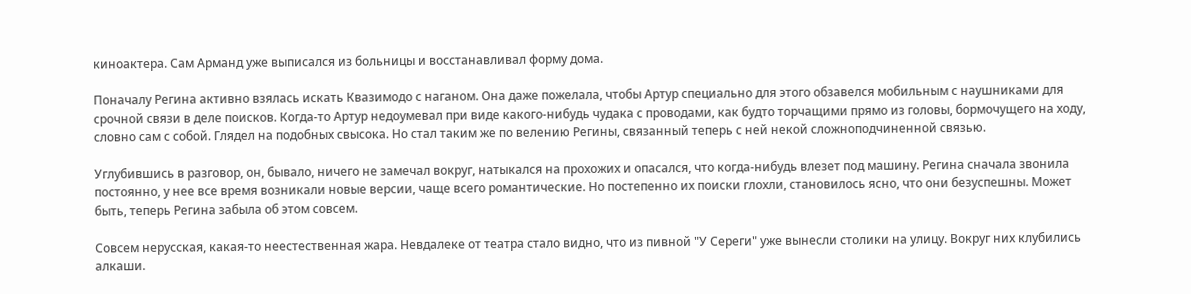киноактера. Сам Арманд уже выписался из больницы и восстанавливал форму дома.

Поначалу Регина активно взялась искать Квазимодо с наганом. Она даже пожелала, чтобы Артур специально для этого обзавелся мобильным с наушниками для срочной связи в деле поисков. Когда-то Артур недоумевал при виде какого-нибудь чудака с проводами, как будто торчащими прямо из головы, бормочущего на ходу, словно сам с собой. Глядел на подобных свысока. Но стал таким же по велению Регины, связанный теперь с ней некой сложноподчиненной связью.

Углубившись в разговор, он, бывало, ничего не замечал вокруг, натыкался на прохожих и опасался, что когда-нибудь влезет под машину. Регина сначала звонила постоянно, у нее все время возникали новые версии, чаще всего романтические. Но постепенно их поиски глохли, становилось ясно, что они безуспешны. Может быть, теперь Регина забыла об этом совсем.

Совсем нерусская, какая-то неестественная жара. Невдалеке от театра стало видно, что из пивной "У Сереги" уже вынесли столики на улицу. Вокруг них клубились алкаши.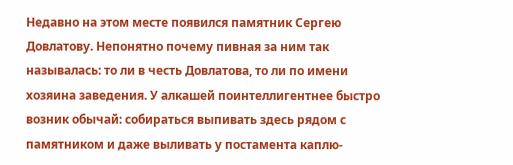Недавно на этом месте появился памятник Сергею Довлатову. Непонятно почему пивная за ним так называлась: то ли в честь Довлатова, то ли по имени хозяина заведения. У алкашей поинтеллигентнее быстро возник обычай: собираться выпивать здесь рядом с памятником и даже выливать у постамента каплю-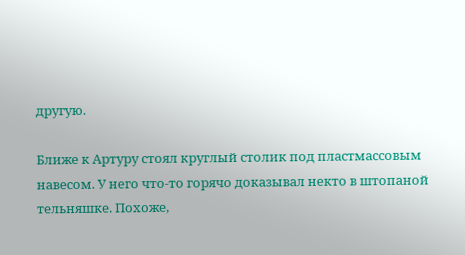другую.

Ближе к Артуру стоял круглый столик под пластмассовым навесом. У него что-то горячо доказывал некто в штопаной тельняшке. Похоже,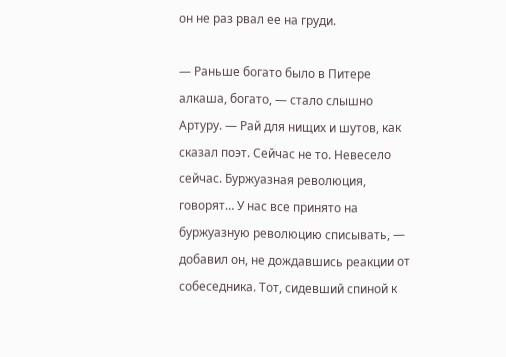он не раз рвал ее на груди.

— Раньше богато было в Питере алкаша, богато, — стало слышно Артуру. — Рай для нищих и шутов, как сказал поэт. Сейчас не то. Невесело сейчас. Буржуазная революция, говорят… У нас все принято на буржуазную революцию списывать, — добавил он, не дождавшись реакции от собеседника. Тот, сидевший спиной к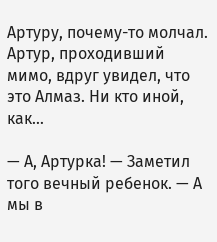Артуру, почему-то молчал. Артур, проходивший мимо, вдруг увидел, что это Алмаз. Ни кто иной, как…

— А, Артурка! — Заметил того вечный ребенок. — А мы в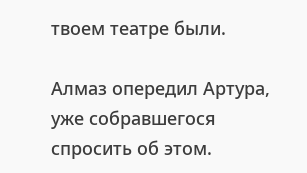твоем театре были.

Алмаз опередил Артура, уже собравшегося спросить об этом.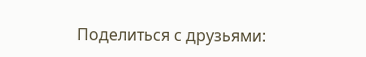Поделиться с друзьями: